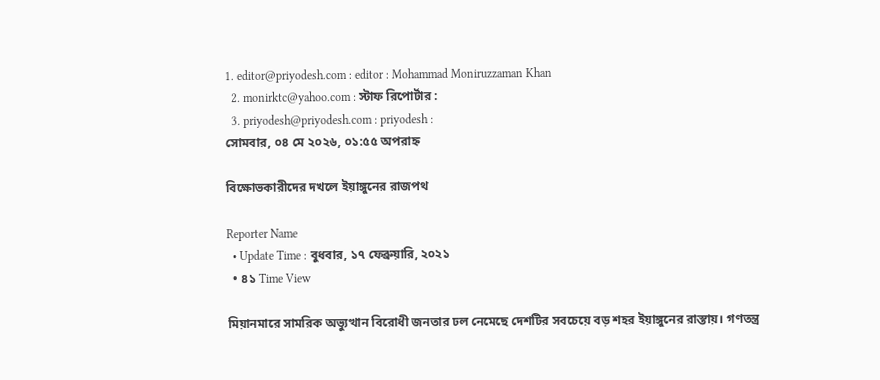1. editor@priyodesh.com : editor : Mohammad Moniruzzaman Khan
  2. monirktc@yahoo.com : স্টাফ রিপোর্টার :
  3. priyodesh@priyodesh.com : priyodesh :
সোমবার, ০৪ মে ২০২৬, ০১:৫৫ অপরাহ্ন

বিক্ষোভকারীদের দখলে ইয়াঙ্গুনের রাজপথ

Reporter Name
  • Update Time : বুধবার, ১৭ ফেব্রুয়ারি, ২০২১
  • ৪১ Time View

মিয়ানমারে সামরিক অভ্যুত্থান বিরোধী জনতার ঢল নেমেছে দেশটির সবচেয়ে বড় শহর ইয়াঙ্গুনের রাস্তায়। গণতন্ত্র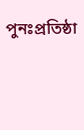পুনঃপ্রতিষ্ঠা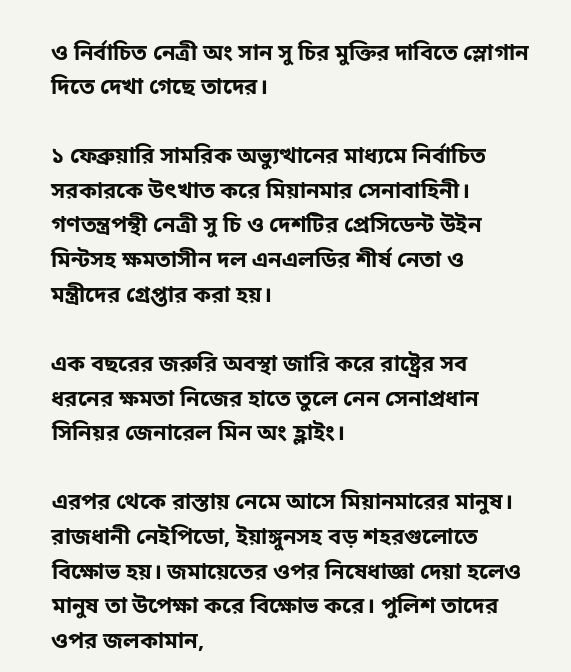ও নির্বাচিত নেত্রী অং সান সু চির মুক্তির দাবিতে স্লোগান দিতে দেখা গেছে তাদের।

১ ফেব্রুয়ারি সামরিক অভ্যুত্থানের মাধ্যমে নির্বাচিত সরকারকে উৎখাত করে মিয়ানমার সেনাবাহিনী। গণতন্ত্রপন্থী নেত্রী সু চি ও দেশটির প্রেসিডেন্ট উইন মিন্টসহ ক্ষমতাসীন দল এনএলডির শীর্ষ নেতা ও মন্ত্রীদের গ্রেপ্তার করা হয়।

এক বছরের জরুরি অবস্থা জারি করে রাষ্ট্রের সব ধরনের ক্ষমতা নিজের হাতে তুলে নেন সেনাপ্রধান সিনিয়র জেনারেল মিন অং হ্লাইং।

এরপর থেকে রাস্তায় নেমে আসে মিয়ানমারের মানুষ। রাজধানী নেইপিডো, ইয়াঙ্গুনসহ বড় শহরগুলোতে বিক্ষোভ হয়। জমায়েতের ওপর নিষেধাজ্ঞা দেয়া হলেও মানুষ তা উপেক্ষা করে বিক্ষোভ করে। পুলিশ তাদের ওপর জলকামান,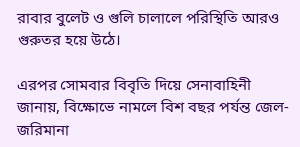রাবার বুলেট ও গুলি চালালে পরিস্থিতি আরও গুরুতর হয়ে উঠে।

এরপর সোমবার বিবৃতি দিয়ে সেনাবাহিনী জানায়, বিক্ষোভে নামলে বিশ বছর পর্যন্ত জেল-জরিমানা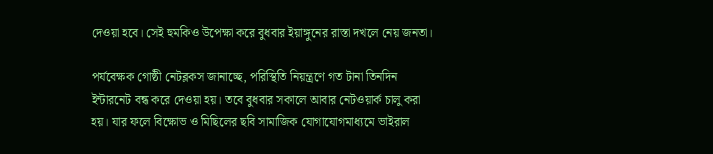দেওয়া হবে। সেই হুমকিও উপেক্ষা করে বুধবার ইয়াঙ্গুনের রাস্তা দখলে নেয় জনতা।

পর্যবেক্ষক গোষ্ঠী নেটব্লকস জানাচ্ছে, পরিস্থিতি নিয়ন্ত্রণে গত টানা তিনদিন ইন্টারনেট বন্ধ করে দেওয়া হয়। তবে বুধবার সকালে আবার নেটওয়ার্ক চালু করা হয়। যার ফলে বিক্ষোভ ও মিছিলের ছবি সামাজিক যোগাযোগমাধ্যমে ভাইরাল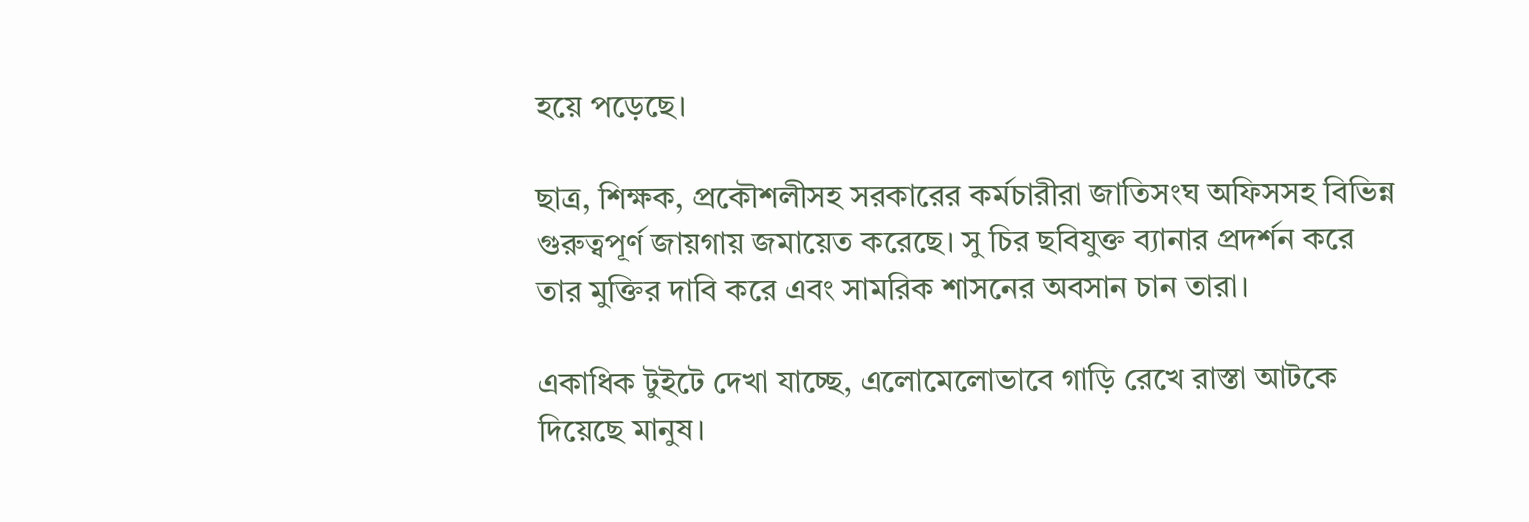হয়ে পড়েছে।

ছাত্র, শিক্ষক, প্রকৌশলীসহ সরকারের কর্মচারীরা জাতিসংঘ অফিসসহ বিভিন্ন গুরুত্বপূর্ণ জায়গায় জমায়েত করেছে। সু চির ছবিযুক্ত ব্যানার প্রদর্শন করে তার মুক্তির দাবি করে এবং সামরিক শাসনের অবসান চান তারা।

একাধিক টুইটে দেখা যাচ্ছে, এলোমেলোভাবে গাড়ি রেখে রাস্তা আটকে দিয়েছে মানুষ।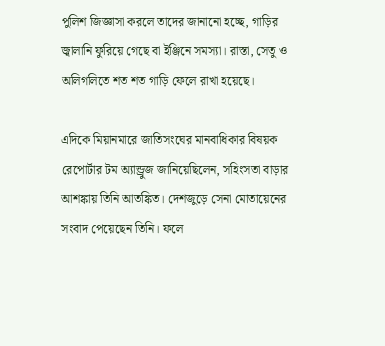পুলিশ জিজ্ঞাসা করলে তাদের জানানো হচ্ছে, গাড়ির জ্বালানি ফুরিয়ে গেছে বা ইঞ্জিনে সমস্যা। রাস্তা, সেতু ও অলিগলিতে শত শত গাড়ি ফেলে রাখা হয়েছে।

এদিকে মিয়ানমারে জাতিসংঘের মানবাধিকার বিষয়ক রেপোর্টার টম অ্যান্ড্রুজ জানিয়েছিলেন, সহিংসতা বাড়ার আশঙ্কায় তিনি আতঙ্কিত। দেশজুড়ে সেনা মোতায়েনের সংবাদ পেয়েছেন তিনি। ফলে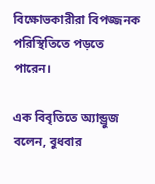বিক্ষোভকারীরা বিপজ্জনক পরিস্থিতিতে পড়তে পারেন।

এক বিবৃতিতে অ্যান্ড্রুজ বলেন, বুধবার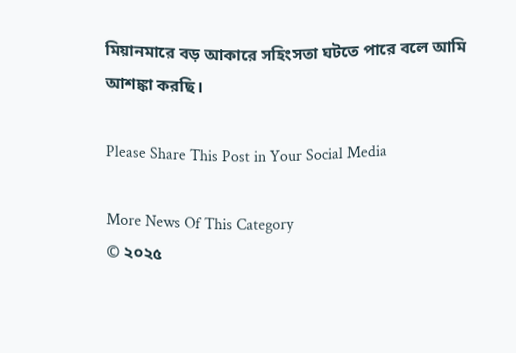মিয়ানমারে বড় আকারে সহিংসতা ঘটতে পারে বলে আমি আশঙ্কা করছি।

Please Share This Post in Your Social Media

More News Of This Category
© ২০২৫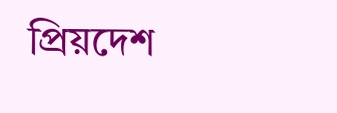প্রিয়দেশ